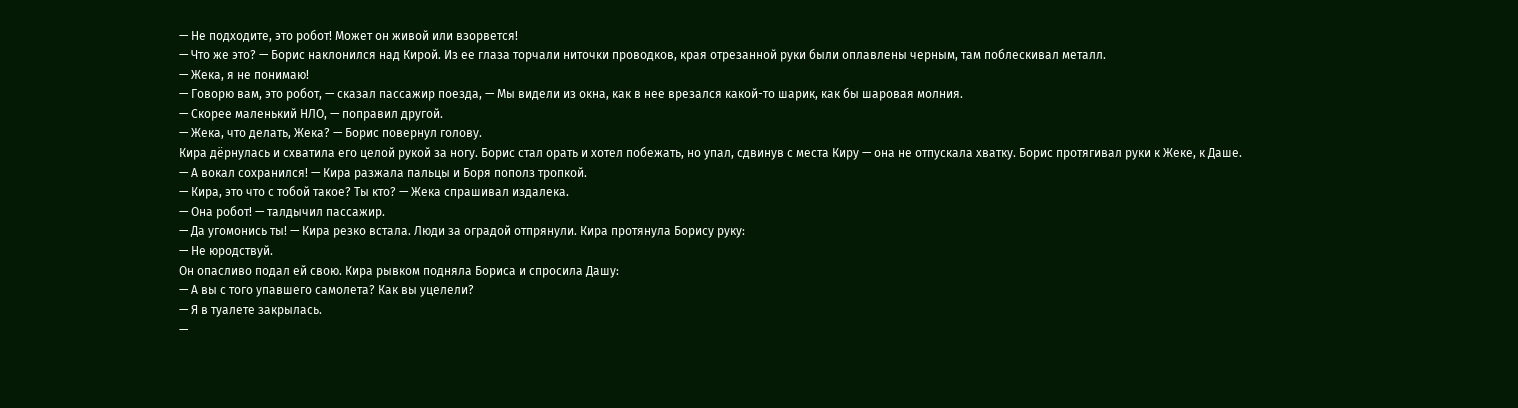— Не подходите, это робот! Может он живой или взорвется!
— Что же это? — Борис наклонился над Кирой. Из ее глаза торчали ниточки проводков, края отрезанной руки были оплавлены черным, там поблескивал металл.
— Жека, я не понимаю!
— Говорю вам, это робот, — сказал пассажир поезда, — Мы видели из окна, как в нее врезался какой-то шарик, как бы шаровая молния.
— Скорее маленький НЛО, — поправил другой.
— Жека, что делать, Жека? — Борис повернул голову.
Кира дёрнулась и схватила его целой рукой за ногу. Борис стал орать и хотел побежать, но упал, сдвинув с места Киру — она не отпускала хватку. Борис протягивал руки к Жеке, к Даше.
— А вокал сохранился! — Кира разжала пальцы и Боря пополз тропкой.
— Кира, это что с тобой такое? Ты кто? — Жека спрашивал издалека.
— Она робот! — талдычил пассажир.
— Да угомонись ты! — Кира резко встала. Люди за оградой отпрянули. Кира протянула Борису руку:
— Не юродствуй.
Он опасливо подал ей свою. Кира рывком подняла Бориса и спросила Дашу:
— А вы с того упавшего самолета? Как вы уцелели?
— Я в туалете закрылась.
—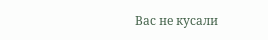Вас не кусали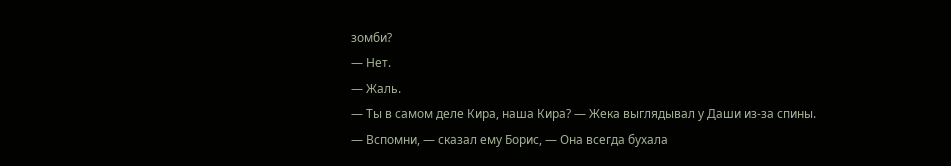зомби?
— Нет.
— Жаль.
— Ты в самом деле Кира, наша Кира? — Жека выглядывал у Даши из-за спины.
— Вспомни, — сказал ему Борис, — Она всегда бухала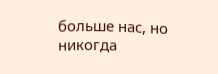больше нас, но никогда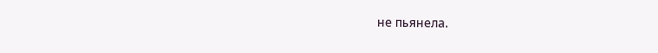не пьянела.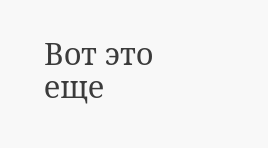Вот это еще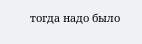тогда надо было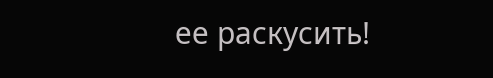ее раскусить!